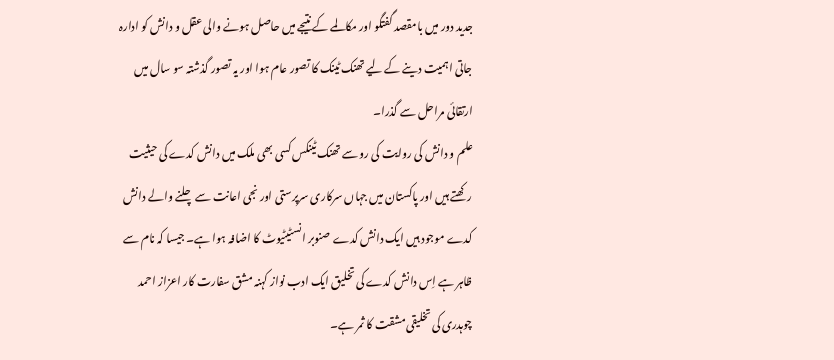جدید دور میں بامقصد گفتگو اور مکالمے کے نتیجے میں حاصل ہونے والی عقل و دانش کو ادارہ جاتی اہمیت دینے کے لیے تھنک ٹینک کا تصور عام ہوا اور یہ تصور گذشتہ سو سال میں ارتقائی مراحل سے گذرا۔
علم و دانش کی روایت کی رو سے تھنک ٹینکس کسی بھی ملک میں دانش کدے کی حیثیت رکھتے ہیں اور پاکستان میں جہاں سرکاری سرپرستی اور نجی اعانت سے چلنے والے دانش کدے موجود ہیں ایک دانش کدے صنوبر انسٹیٹیوٹ کا اضافہ ہوا ہے۔ جیسا کہ نام سے ظاہر ہے اِس دانش کدے کی تخلیق ایک ادب نواز کہنہ مشق سفارت کار اعزاز احمد چوہدری کی تخلیقی مشقت کا ثمر ہے۔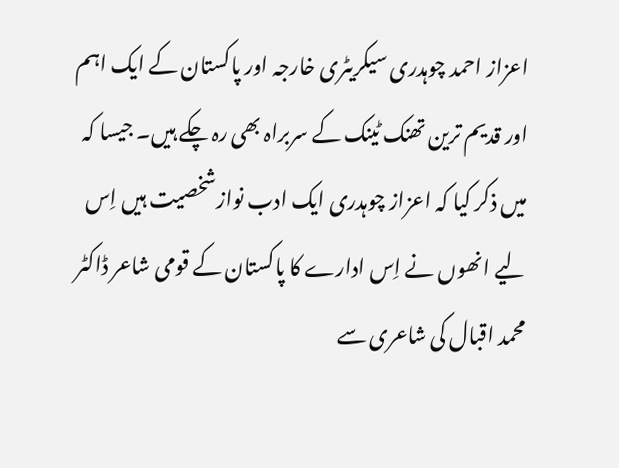اعزاز احمد چوہدری سیکریٹری خارجہ اور پاکستان کے ایک اہم اور قدیم ترین تھنک ٹینک کے سربراہ بھی رہ چکے ہیں۔ جیسا کہ میں ذکر کیا کہ اعزاز چوہدری ایک ادب نوازشخصیت ہیں اِس لیے انھوں نے اِس ادارے کا پاکستان کے قومی شاعر ڈاکٹر محمد اقبال کی شاعری سے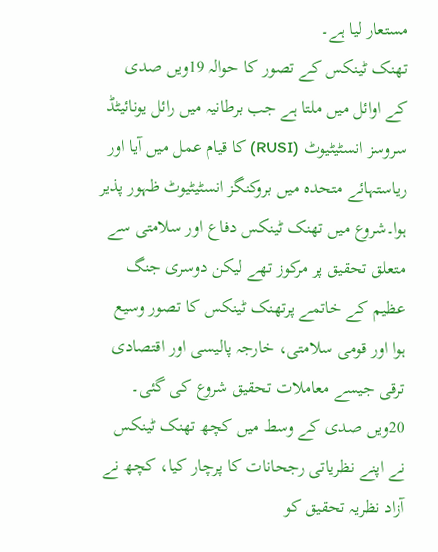مستعار لیا ہے۔
تھنک ٹینکس کے تصور کا حوالہ 19ویں صدی کے اوائل میں ملتا ہے جب برطانیہ میں رائل یونائیٹڈ سروسز انسٹیٹیوٹ (RUSI) کا قیام عمل میں آیا اور ریاستہائے متحدہ میں بروکنگز انسٹیٹیوٹ ظہور پذیر ہوا۔شروع میں تھنک ٹینکس دفاع اور سلامتی سے متعلق تحقیق پر مرکوز تھے لیکن دوسری جنگ عظیم کے خاتمے پرتھنک ٹینکس کا تصور وسیع ہوا اور قومی سلامتی، خارجہ پالیسی اور اقتصادی ترقی جیسے معاملات تحقیق شروع کی گئی۔ 20ویں صدی کے وسط میں کچھ تھنک ٹینکس نے اپنے نظریاتی رجحانات کا پرچار کیا، کچھ نے آزاد نظریہ تحقیق کو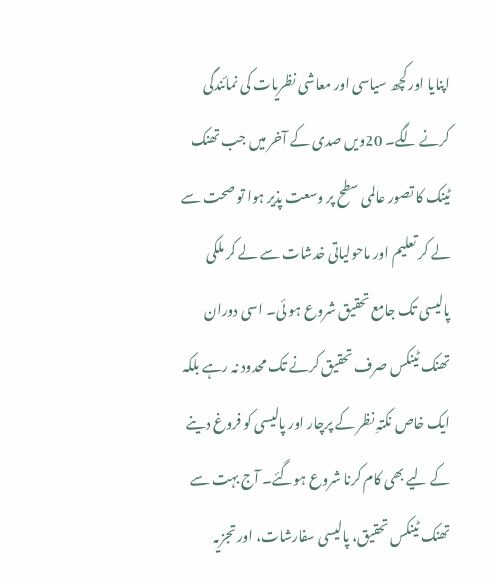اپنایا اور کچھ سیاسی اور معاشی نظریات کی نمائندگی کرنے لگے۔ 20ویں صدی کے آخر میں جب تھنک ٹینک کا تصور عالمی سطح پر وسعت پذیر ہوا تو صحت سے لے کر تعلیم اور ماحولیاتی خدشات سے لے کر ملکی پالیسی تک جامع تحقیق شروع ہو ئی۔ اسی دوران تھنک ٹینکس صرف تحقیق کرنے تک محدود نہ رہے بلکہ ایک خاص نکتہِ نظر کے پرچار اور پالیسی کو فروغ دینے کے لیے بھی کام کرنا شروع ہوگئے۔ آج بہت سے تھنک ٹینکس تحقیق، پالیسی سفارشات، اور تجزیہ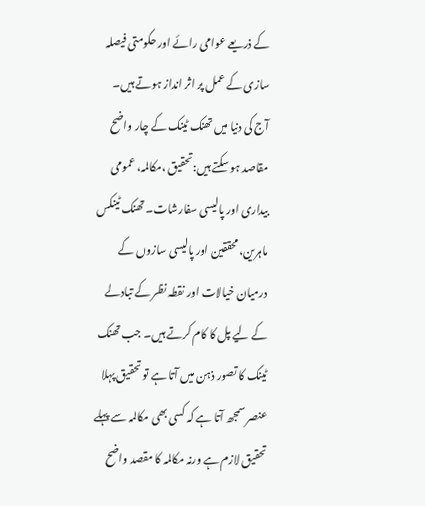کے ذریعے عوامی رائے اور حکومتی فیصلہ سازی کے عمل پر اثر انداز ہوتے ہیں۔
آج کی دنیا میں تھنک ٹینک کے چار واضح مقاصد ہو سکتے ہیں:تحقیق ،مکالمہ، عمومی بیداری اور پالیسی سفارشات۔ تھنک ٹینکس ماہرین، محققین اور پالیسی سازوں کے درمیان خیالات اور نقطہ نظر کے تبادلے کے لیے پل کا کام کرتے ہیں۔ جب تھنک ٹینک کا تصور ذہن میں آتا ہے تو تحقیق پہلا عنصر سمجھ آتا ہے کہ کسی بھی مکالمہ سے پہلے تحقیق لازم ہے ورنہ مکالمہ کا مقصد واضح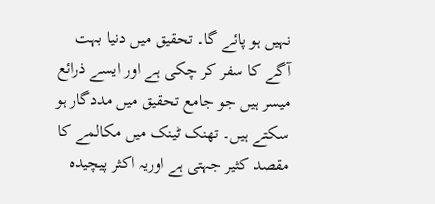نہیں ہو پائے گا۔ تحقیق میں دنیا بہت آگے کا سفر کر چکی ہے اور ایسے ذرائع میسر ہیں جو جامع تحقیق میں مددگار ہو سکتے ہیں۔ تھنک ٹینک میں مکالمے کا مقصد کثیر جہتی ہے اوریہ اکثر پیچیدہ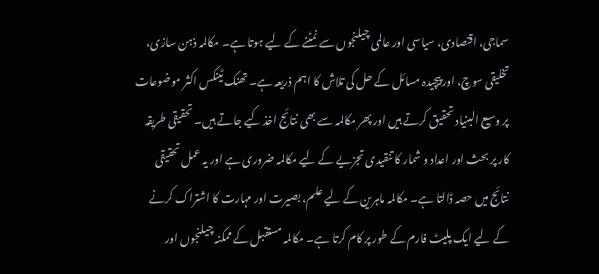سماجی، اقتصادی، سیاسی اور عالمی چیلنجوں سے نمٹنے کے لیے ہوتا ہے۔ مکالمہ ذہن سازی، تخلیقی سوچ، اور پیچیدہ مسائل کے حل کی تلاش کا اہم ذریعہ ہے۔ تھنک ٹینکس اکثر موضوعات پر وسیع البنیاد تحقیق کرتے ہیں اور پھر مکالمہ سے بھی نتائج اخذ کیے جاتے ہیں۔ تحقیقی طریقہ کار پر بحث اور اعداد و شمار کا تنقیدی تجزیے کے لیے مکالمہ ضروری ہے اور یہ عمل تحقیقی نتائج میں حصہ ڈالتا ہے۔ مکالمہ ماہرین کے لیے علم، بصیرت اور مہارت کا اشتراک کرنے کے لیے ایک پلیٹ فارم کے طور پر کام کرتا ہے۔ مکالمہ مستقبل کے ممکنہ چیلنجوں اور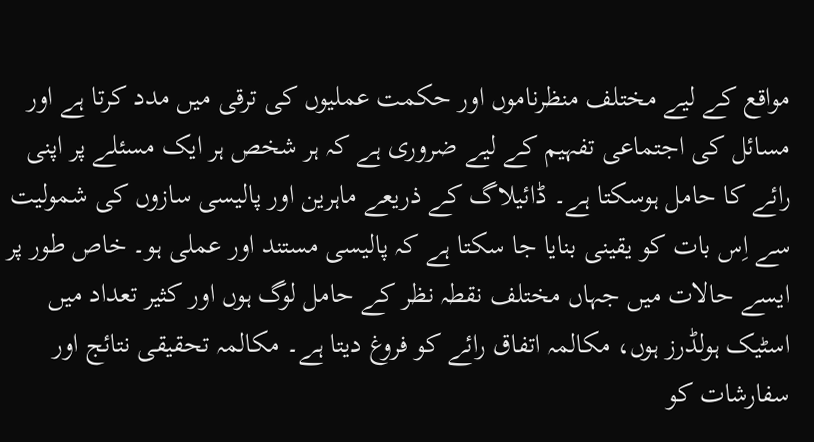مواقع کے لیے مختلف منظرناموں اور حکمت عملیوں کی ترقی میں مدد کرتا ہے اور مسائل کی اجتماعی تفہیم کے لیے ضروری ہے کہ ہر شخص ہر ایک مسئلے پر اپنی رائے کا حامل ہوسکتا ہے۔ ڈائیلاگ کے ذریعے ماہرین اور پالیسی سازوں کی شمولیت سے اِس بات کو یقینی بنایا جا سکتا ہے کہ پالیسی مستند اور عملی ہو۔ خاص طور پر ایسے حالات میں جہاں مختلف نقطہ نظر کے حامل لوگ ہوں اور کثیر تعداد میں اسٹیک ہولڈرز ہوں، مکالمہ اتفاق رائے کو فروغ دیتا ہے۔ مکالمہ تحقیقی نتائج اور سفارشات کو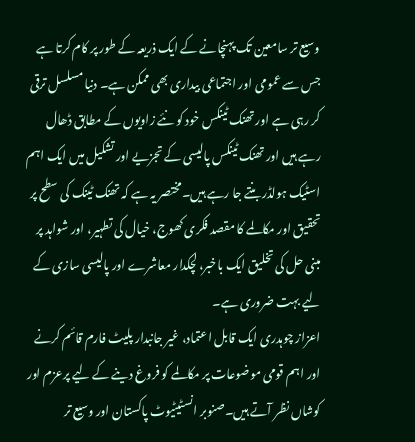وسیع تر سامعین تک پہنچانے کے ایک ذریعہ کے طور پر کام کرتا ہے جس سے عمومی اور اجتماعی بیداری بھی ممکن ہے۔ دنیا مسلسل ترقی کر رہی ہے اور تھنک ٹینکس خود کو نئے زاویوں کے مطابق ڈھال رہے ہیں اور تھنک ٹینکس پالیسی کے تجزیے اور تشکیل میں ایک اہم اسٹیک ہولڈر بنتے جا رہے ہیں۔مختصر یہ ہے کہ تھنک ٹینک کی سطح پر تحقیق اور مکالمے کا مقصد فکری کھوج، خیال کی تطہیر، اور شواہد پر مبنی حل کی تخلیق ایک باخبر، لچکدار معاشرے اور پالیسی سازی کے لیے بہت ضروری ہے۔
اعزاز چوہدری ایک قابل اعتماد، غیر جانبدار پلیٹ فارم قائم کرنے اور اہم قومی موضوعات پر مکالمے کو فروغ دینے کے لیے پرعزم اور کوشاں نظر آتے ہیں۔صنوبر انسٹیٹیوٹ پاکستان اور وسیع تر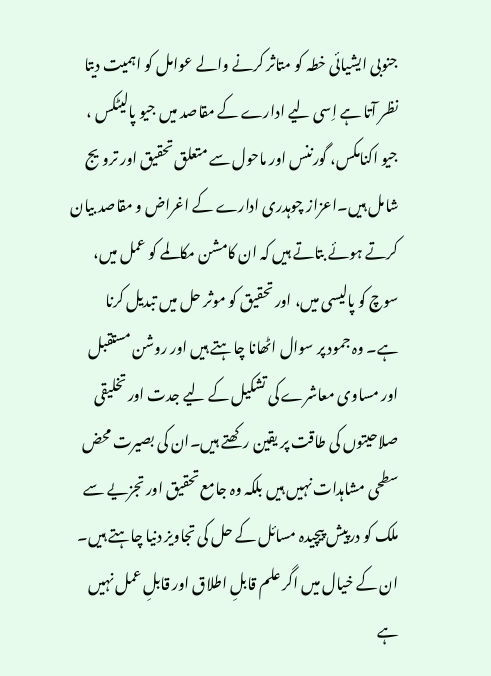جنوبی ایشیائی خطہ کو متاثر کرنے والے عوامل کو اہمیت دیتا نظر آتا ہے اِسی لیے ادارے کے مقاصد میں جیو پالیٹکس ، جیو اکنامکس، گورننس اور ماحول سے متعلق تحقیق اور ترویج شامل ہیں۔اعزاز چوہدری ادارے کے اغراض و مقاصد بیان کرتے ہوئے بتاتے ہیں کہ ان کامشن مکالمے کو عمل میں، سوچ کو پالیسی میں، اور تحقیق کو موثر حل میں تبدیل کرنا ہے۔ وہ جمود پر سوال اٹھانا چاہتے ہیں اور روشن مستقبل اور مساوی معاشرے کی تشکیل کے لیے جدت اور تخلیقی صلاحیتوں کی طاقت پر یقین رکھتے ہیں۔ان کی بصیرت محض سطحی مشاہدات نہیں ہیں بلکہ وہ جامع تحقیق اور تجزیے سے ملک کو درپیش پیچیدہ مسائل کے حل کی تجاویز دنیا چاہتے ہیں۔ ان کے خیال میں اگر علم قابلِ اطلاق اور قابلِ عمل نہیں ہے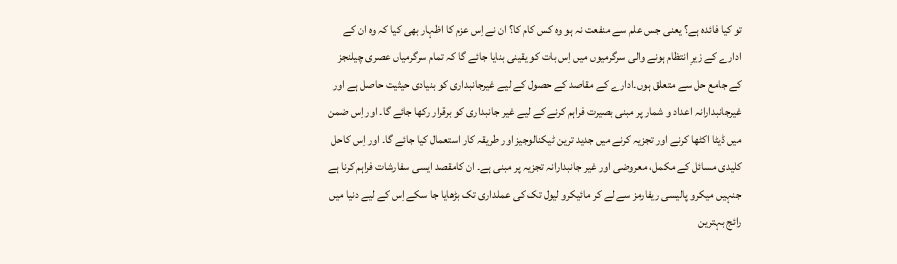تو کیا فائدہ ہے؟ یعنی جس علم سے منفعت نہ ہو وہ کس کام کا؟ ان نے اِس عزم کا اظہار بھی کیا کہ وہ ان کے ادارے کے زیرِ انتظام ہونے والی سرگرمیوں میں اِس بات کو یقینی بنایا جائے گا کہ تمام سرگرمیاں عصری چیلنجز کے جامع حل سے متعلق ہوں۔ادارے کے مقاصد کے حصول کے لیے غیرجانبداری کو بنیادی حیثیت حاصل ہے اور غیرجانبدارانہ اعداد و شمار پر مبنی بصیرت فراہم کرنے کے لیے غیر جانبداری کو برقرار رکھا جائے گا۔ اور اِس ضمن میں ڈیٹا اکٹھا کرنے اور تجزیہ کرنے میں جدید ترین ٹیکنالوجیز اور طریقہ کار استعمال کیا جائے گا۔ اور اِس کاحل کلیدی مسائل کے مکمل، معروضی اور غیر جانبدارانہ تجزیہ پر مبنی ہے۔ ان کامقصد ایسی سفارشات فراہم کرنا ہے جنہیں میکرو پالیسی ریفارمز سے لے کر مائیکرو لیول تک کی عملداری تک بڑھایا جا سکے اِس کے لیے دنیا میں رائج بہترین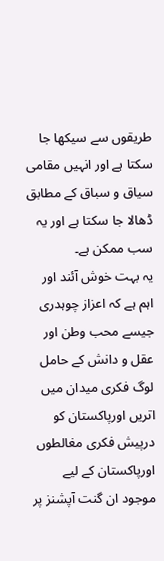طریقوں سے سیکھا جا سکتا ہے اور انہیں مقامی سیاق و سباق کے مطابق ڈھالا جا سکتا ہے اور یہ سب ممکن ہے۔
یہ بہت خوش آئند اور اہم ہے کہ اعزاز چوہدری جیسے محب وطن اور عقل و دانش کے حامل لوگ فکری میدان میں اتریں اورپاکستان کو درپیش فکری مغالطوں اورپاکستان کے لیے موجود ان گنت آپشنز پر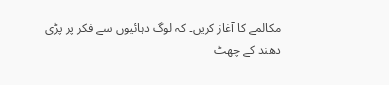مکالمے کا آغاز کریں۔ کہ لوگ دہائیوں سے فکر پر پڑی دھند کے چھٹ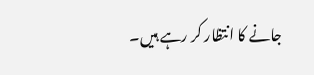جانے کا انتظار کر رہے ہیں۔